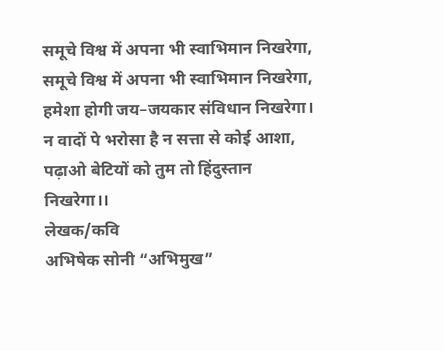समूचे विश्व में अपना भी स्वाभिमान निखरेगा,
समूचे विश्व में अपना भी स्वाभिमान निखरेगा,
हमेशा होगी जय–जयकार संविधान निखरेगा।
न वादों पे भरोसा है न सत्ता से कोई आशा,
पढ़ाओ बेटियों को तुम तो हिंदुस्तान निखरेगा।।
लेखक/कवि
अभिषेक सोनी “अभिमुख”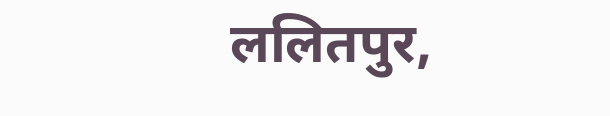ललितपुर,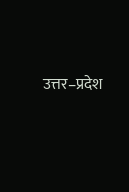उत्तर–प्रदेश